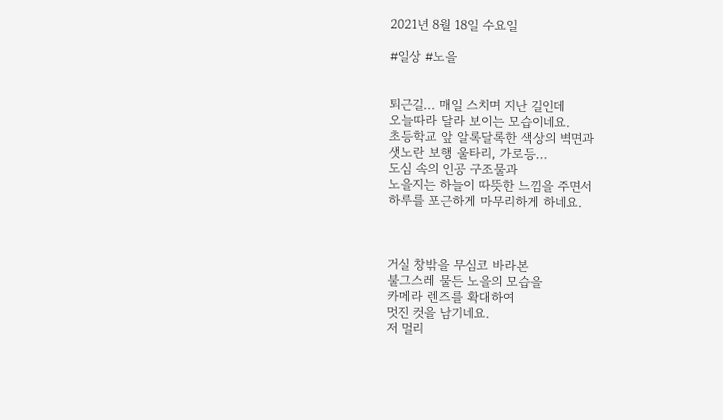2021년 8월 18일 수요일

#일상 #노을


퇴근길... 매일 스치며 지난 길인데
오늘따라 달라 보이는 모습이네요.
초등학교 앞 알록달록한 색상의 벽면과
샛노란 보행 울타리, 가로등...
도심 속의 인공 구조물과
노을지는 하늘이 따뜻한 느낌을 주면서
하루를 포근하게 마무리하게 하네요.



거실 창밖을 무심코 바라본
불그스레 물든 노을의 모습을
카메라 렌즈를 확대하여
멋진 컷을 남기네요.
저 멀리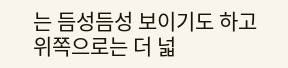는 듬성듬성 보이기도 하고
위쪽으로는 더 넓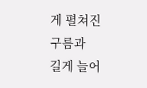게 펼쳐진 구름과
길게 늘어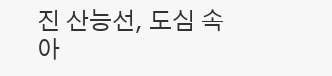진 산능선, 도심 속 아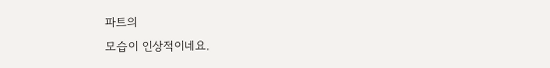파트의
모습이 인상적이네요.